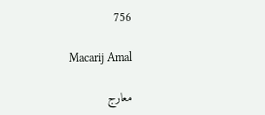756

Macarij Amal

معارج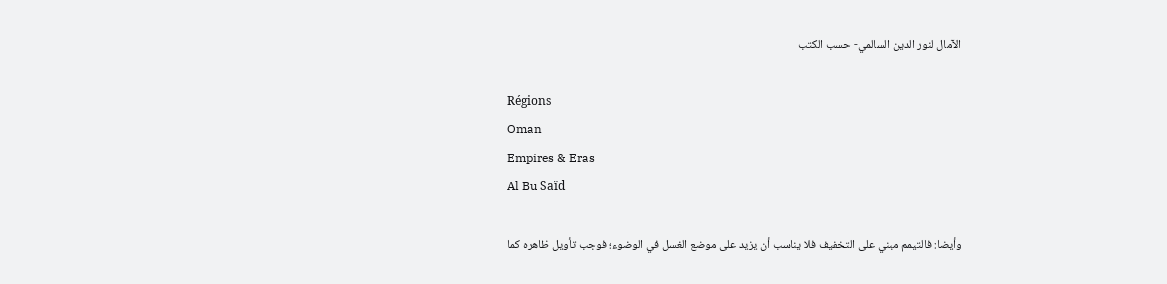الآمال لنور الدين السالمي- حسب الكتب

Régions
Oman
Empires & Eras
Al Bu Saïd

وأيضا: فالتيمم مبني على التخفيف فلا يناسب أن يزيد على موضع الغسل في الوضوء؛ فوجب تأويل ظاهره كما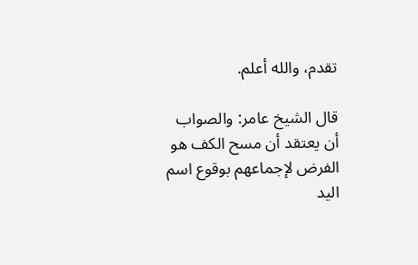تقدم، والله أعلم.

قال الشيخ عامر: والصواب أن يعتقد أن مسح الكف هو الفرض لإجماعهم بوقوع اسم اليد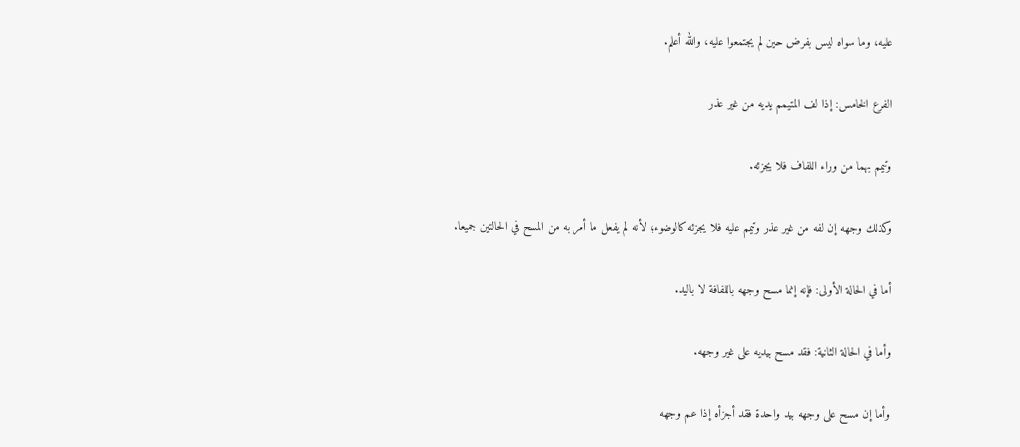عليه، وما سواه ليس بفرض حين لم يجتمعوا عليه، والله أعلم.

الفرع الخامس: إذا لف المتيمم يديه من غير عذر

وتيمم بهما من وراء اللفاف فلا يجزئه.

وكذلك وجهه إن لفه من غير عذر وتيمم عليه فلا يجزئه كالوضوء؛ لأنه لم يفعل ما أمر به من المسح في الحالتين جميعا.

أما في الحالة الأولى: فإنه إنما مسح وجهه باللفافة لا باليد.

وأما في الحالة الثانية: فقد مسح بيديه على غير وجهه.

وأما إن مسح على وجهه بيد واحدة فقد أجزأه إذا عم وجهه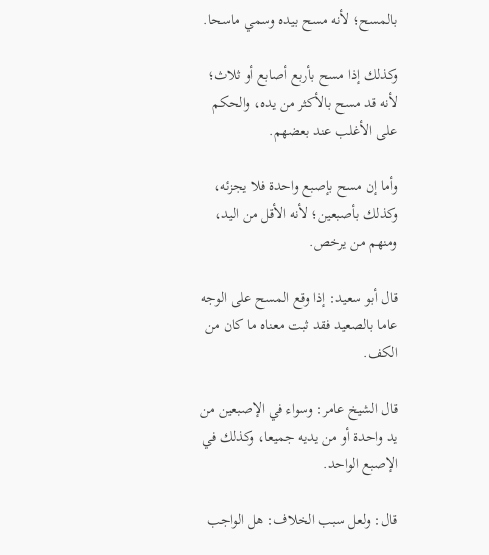بالمسح؛ لأنه مسح بيده وسمي ماسحا.

وكذلك إذا مسح بأربع أصابع أو ثلاث؛ لأنه قد مسح بالأكثر من يده، والحكم على الأغلب عند بعضهم.

وأما إن مسح بإصبع واحدة فلا يجزئه، وكذلك بأصبعين؛ لأنه الأقل من اليد، ومنهم من يرخص.

قال أبو سعيد: إذا وقع المسح على الوجه عاما بالصعيد فقد ثبت معناه ما كان من الكف.

قال الشيخ عامر: وسواء في الإصبعين من يد واحدة أو من يديه جميعا، وكذلك في الإصبع الواحد.

قال: ولعل سبب الخلاف: هل الواجب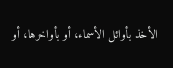الأخذ بأوائل الأسماء، أو بأواخرها، أو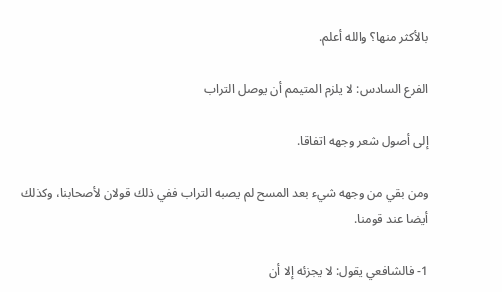بالأكثر منها؟ والله أعلم.

الفرع السادس: لا يلزم المتيمم أن يوصل التراب

إلى أصول شعر وجهه اتفاقا.

ومن بقي من وجهه شيء بعد المسح لم يصبه التراب ففي ذلك قولان لأصحابنا، وكذلك أيضا عند قومنا.

1- فالشافعي يقول: لا يجزئه إلا أن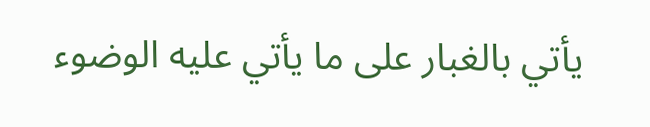يأتي بالغبار على ما يأتي عليه الوضوء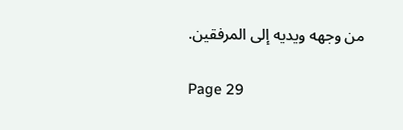من وجهه ويديه إلى المرفقين.

Page 29